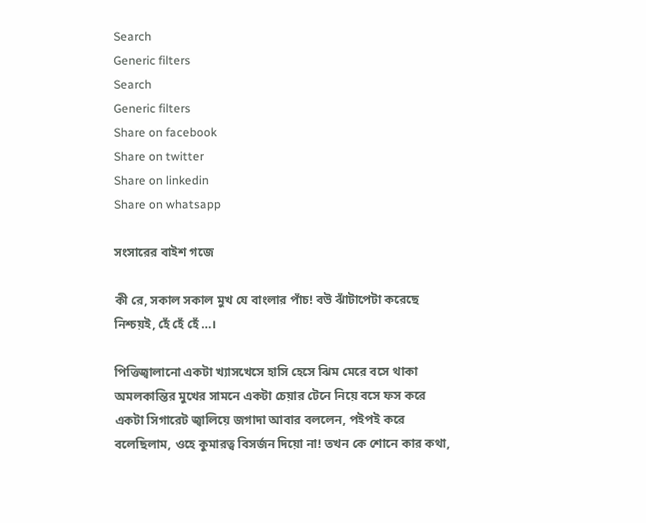Search
Generic filters
Search
Generic filters
Share on facebook
Share on twitter
Share on linkedin
Share on whatsapp

সংসারের বাইশ গজে

কী রে, সকাল সকাল মুখ যে বাংলার পাঁচ! বউ ঝাঁটাপেটা করেছে নিশ্চয়ই, হেঁ হেঁ হেঁ…।

পিত্তিজ্বালানো একটা খ্যাসখেসে হাসি হেসে ঝিম মেরে বসে থাকা অমলকান্তির মুখের সামনে একটা চেয়ার টেনে নিয়ে বসে ফস করে একটা সিগারেট জ্বালিয়ে জগাদা আবার বললেন, পইপই করে বলেছিলাম, ওহে কুমারত্ব বিসর্জন দিয়ো না! তখন কে শোনে কার কথা,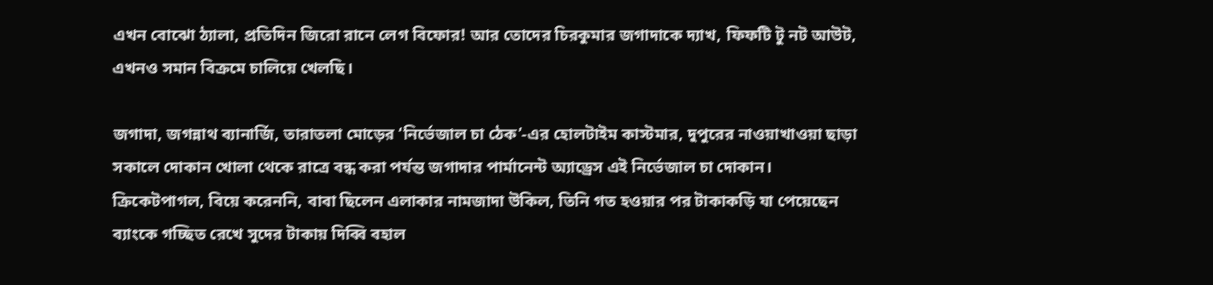এখন বোঝো ঠ্যালা, প্রতিদিন জিরো রানে লেগ বিফোর! আর তোদের চিরকুমার জগাদাকে দ্যাখ, ফিফটি টু নট আউট, এখনও সমান বিক্রমে চালিয়ে খেলছি।

জগাদা, জগন্নাথ ব্যানার্জি, তারাতলা মোড়ের ‘নির্ভেজাল চা ঠেক’-এর হোলটাইম কাস্টমার, দুপুরের নাওয়াখাওয়া ছাড়া সকালে দোকান খোলা থেকে রাত্রে বন্ধ করা পর্যন্ত জগাদার পার্মানেন্ট অ্যাড্রেস এই নির্ভেজাল চা দোকান। ক্রিকেটপাগল, বিয়ে করেননি, বাবা ছিলেন এলাকার নামজাদা উকিল, তিনি গত হওয়ার পর টাকাকড়ি যা পেয়েছেন ব্যাংকে গচ্ছিত রেখে সুদের টাকায় দিব্বি বহাল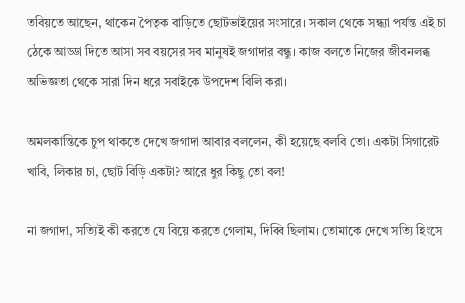তবিয়তে আছেন, থাকেন পৈতৃক বাড়িতে ছোটভাইয়ের সংসারে। সকাল থেকে সন্ধ্যা পর্যন্ত এই চা ঠেকে আড্ডা দিতে আসা সব বয়সের সব মানুষই জগাদার বন্ধু। কাজ বলতে নিজের জীবনলব্ধ অভিজ্ঞতা থেকে সারা দিন ধরে সবাইকে উপদেশ বিলি করা।

অমলকান্তিকে চুপ থাকতে দেখে জগাদা আবার বললেন, কী হয়েছে বলবি তো। একটা সিগারেট খাবি, লিকার চা, ছোট বিড়ি একটা? আরে ধুর কিছু তো বল!

না জগাদা, সত্যিই কী করতে যে বিয়ে করতে গেলাম, দিব্বি ছিলাম। তোমাকে দেখে সত্যি হিংসে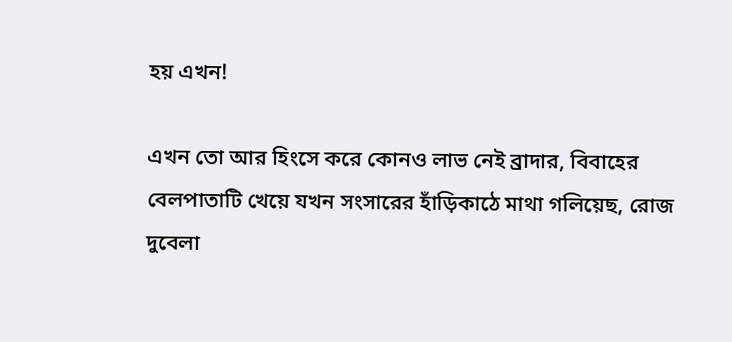হয় এখন!

এখন তো আর হিংসে করে কোনও লাভ নেই ব্রাদার, বিবাহের বেলপাতাটি খেয়ে যখন সংসারের হাঁড়িকাঠে মাথা গলিয়েছ, রোজ দুবেলা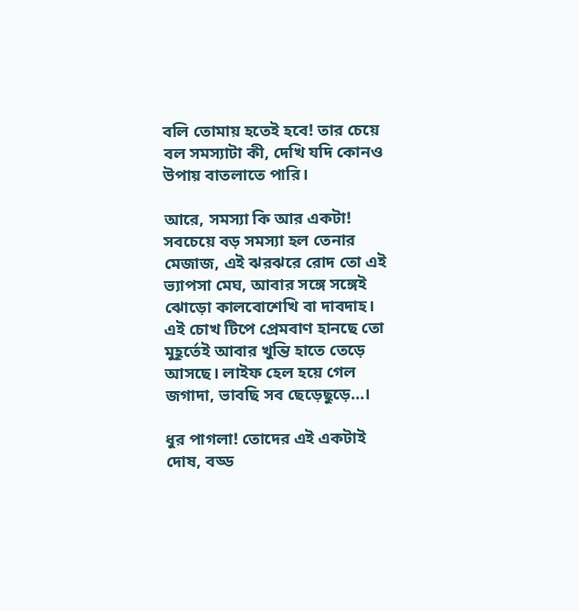বলি তোমায় হতেই হবে! তার চেয়ে বল সমস্যাটা কী, দেখি যদি কোনও উপায় বাতলাতে পারি।

আরে, সমস্যা কি আর একটা! সবচেয়ে বড় সমস্যা হল তেনার মেজাজ, এই ঝরঝরে রোদ তো এই ভ্যাপসা মেঘ, আবার সঙ্গে সঙ্গেই ঝোড়ো কালবোশেখি বা দাবদাহ। এই চোখ টিপে প্রেমবাণ হানছে তো মুহূর্তেই আবার খুন্তি হাতে তেড়ে আসছে। লাইফ হেল হয়ে গেল জগাদা, ভাবছি সব ছেড়েছুড়ে…।

ধুর পাগলা! তোদের এই একটাই দোষ, বড্ড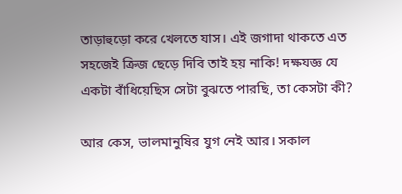তাড়াহুড়ো করে খেলতে যাস। এই জগাদা থাকতে এত সহজেই ক্রিজ ছেড়ে দিবি তাই হয় নাকি! দক্ষযজ্ঞ যে একটা বাঁধিয়েছিস সেটা বুঝতে পারছি, তা কেসটা কী?

আর কেস, ভালমানুষির যুগ নেই আর। সকাল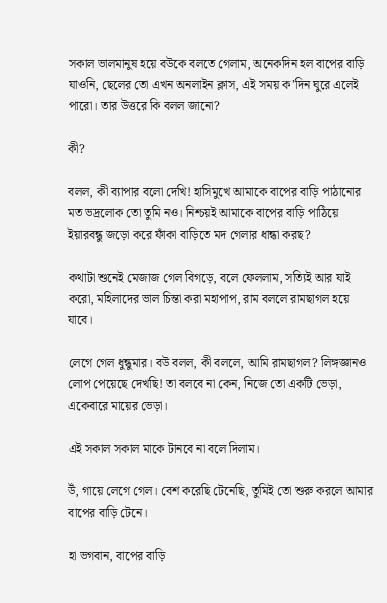সকাল ভালমানুষ হয়ে বউকে বলতে গেলাম, অনেকদিন হল বাপের বাড়ি যাওনি, ছেলের তো এখন অনলাইন ক্লাস, এই সময় ক’দিন ঘুরে এলেই পারো। তার উত্তরে কি বলল জানো?

কী?

বলল, কী ব্যাপার বলো দেখি! হাসিমুখে আমাকে বাপের বাড়ি পাঠানোর মত ভদ্রলোক তো তুমি নও। নিশ্চয়ই আমাকে বাপের বাড়ি পাঠিয়ে ইয়ারবন্ধু জড়ো করে ফাঁকা বাড়িতে মদ গেলার ধান্ধা করছ?

কথাটা শুনেই মেজাজ গেল বিগড়ে, বলে ফেললাম, সত্যিই আর যাই করো, মহিলাদের ভাল চিন্তা করা মহাপাপ, রাম বললে রামছাগল হয়ে যাবে।

লেগে গেল ধুন্ধুমার। বউ বলল, কী বললে, আমি রামছাগল? লিঙ্গজ্ঞানও লোপ পেয়েছে দেখছি! তা বলবে না কেন, নিজে তো একটি ভেড়া, একেবারে মায়ের ভেড়া।

এই সকাল সকাল মাকে টানবে না বলে দিলাম।

উঁ, গায়ে লেগে গেল। বেশ করেছি টেনেছি, তুমিই তো শুরু করলে আমার বাপের বাড়ি টেনে।

হা ভগবান, বাপের বাড়ি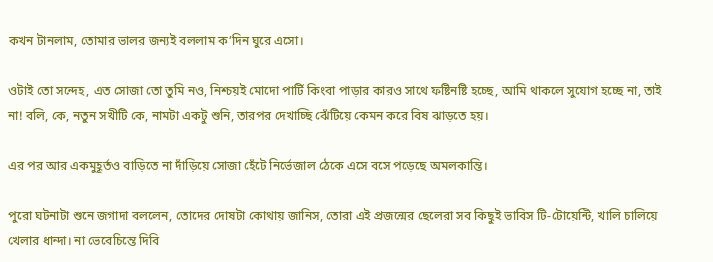কখন টানলাম, তোমার ভালর জন্যই বললাম ক’দিন ঘুরে এসো।

ওটাই তো সন্দেহ, এত সোজা তো তুমি নও, নিশ্চয়ই মোদো পার্টি কিংবা পাড়ার কারও সাথে ফষ্টিনষ্টি হচ্ছে, আমি থাকলে সুযোগ হচ্ছে না, তাই না! বলি, কে, নতুন সখীটি কে, নামটা একটু শুনি, তারপর দেখাচ্ছি ঝেঁটিয়ে কেমন করে বিষ ঝাড়তে হয়।

এর পর আর একমুহূর্তও বাড়িতে না দাঁড়িয়ে সোজা হেঁটে নির্ভেজাল ঠেকে এসে বসে পড়েছে অমলকান্তি।

পুরো ঘটনাটা শুনে জগাদা বললেন, তোদের দোষটা কোথায় জানিস, তোরা এই প্রজন্মের ছেলেরা সব কিছুই ভাবিস টি-টোয়েন্টি, খালি চালিয়ে খেলার ধান্দা। না ভেবেচিন্তে দিবি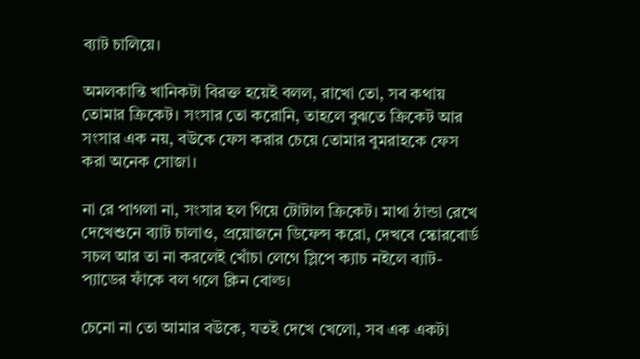ব্যাট চালিয়ে।

অমলকান্তি খানিকটা বিরক্ত হয়েই বলল, রাখো তো, সব কথায় তোমার ক্রিকেট। সংসার তো করোনি, তাহলে বুঝতে ক্রিকেট আর সংসার এক নয়, বউকে ফেস করার চেয়ে তোমার বুমরাহকে ফেস করা অনেক সোজা।

না রে পাগলা না, সংসার হল গিয়ে টোটাল ক্রিকেট। মাথা ঠান্ডা রেখে দেখেশুনে ব্যাট চালাও, প্রয়োজনে ডিফেন্স করো, দেখবে স্কোরবোর্ড সচল আর তা না করলেই খোঁচা লেগে স্লিপে ক্যাচ নইলে ব্যাট-প্যাডের ফাঁকে বল গলে ক্লিন বোল্ড।

চেনো না তো আমার বউকে, যতই দেখে খেলো, সব এক একটা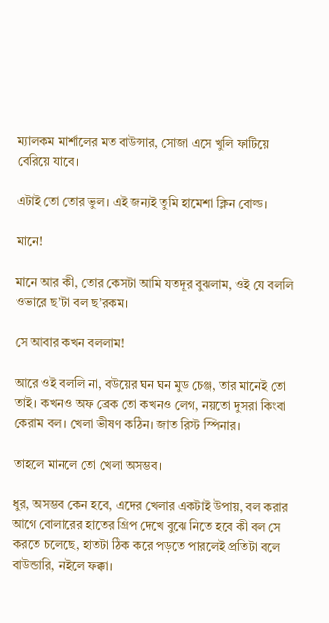ম্যালকম মার্শালের মত বাউন্সার, সোজা এসে খুলি ফাটিয়ে বেরিয়ে যাবে।

এটাই তো তোর ভুল। এই জন্যই তুমি হামেশা ক্লিন বোল্ড।

মানে!

মানে আর কী, তোর কেসটা আমি যতদূর বুঝলাম, ওই যে বললি ওভারে ছ’টা বল ছ’রকম।

সে আবার কখন বললাম!

আরে ওই বললি না, বউয়ের ঘন ঘন মুড চেঞ্জ, তার মানেই তো তাই। কখনও অফ ব্রেক তো কখনও লেগ, নয়তো দুসরা কিংবা কেরাম বল। খেলা ভীষণ কঠিন। জাত রিস্ট স্পিনার।

তাহলে মানলে তো খেলা অসম্ভব।

ধুর, অসম্ভব কেন হবে, এদের খেলার একটাই উপায়, বল করার আগে বোলারের হাতের গ্রিপ দেখে বুঝে নিতে হবে কী বল সে করতে চলেছে, হাতটা ঠিক করে পড়তে পারলেই প্রতিটা বলে বাউন্ডারি, নইলে ফক্কা।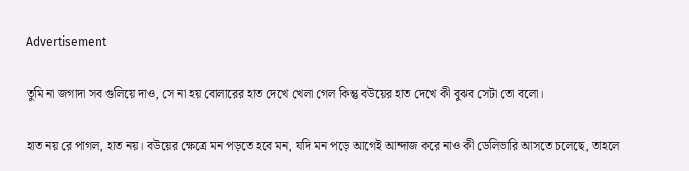Advertisement

তুমি না জগাদা সব গুলিয়ে দাও, সে না হয় বোলারের হাত দেখে খেলা গেল কিন্তু বউয়ের হাত দেখে কী বুঝব সেটা তো বলো।

হাত নয় রে পাগল, হাত নয়। বউয়ের ক্ষেত্রে মন পড়তে হবে মন, যদি মন পড়ে আগেই আন্দাজ করে নাও কী ডেলিভারি আসতে চলেছে, তাহলে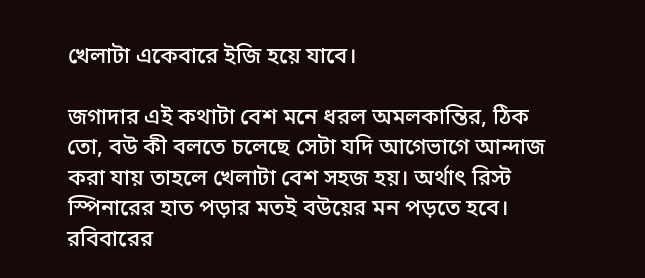খেলাটা একেবারে ইজি হয়ে যাবে।

জগাদার এই কথাটা বেশ মনে ধরল অমলকান্তির, ঠিক তো, বউ কী বলতে চলেছে সেটা যদি আগেভাগে আন্দাজ করা যায় তাহলে খেলাটা বেশ সহজ হয়। অর্থাৎ রিস্ট স্পিনারের হাত পড়ার মতই বউয়ের মন পড়তে হবে। রবিবারের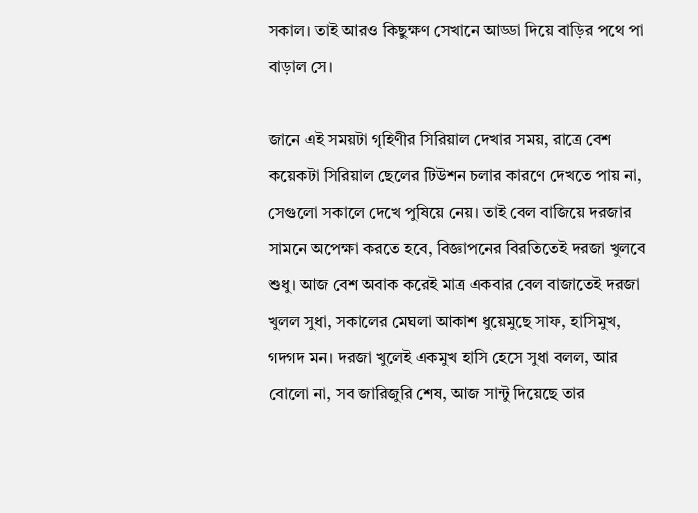সকাল। তাই আরও কিছুক্ষণ সেখানে আড্ডা দিয়ে বাড়ির পথে পা বাড়াল সে।

জানে এই সময়টা গৃহিণীর সিরিয়াল দেখার সময়, রাত্রে বেশ কয়েকটা সিরিয়াল ছেলের টিউশন চলার কারণে দেখতে পায় না, সেগুলো সকালে দেখে পুষিয়ে নেয়। তাই বেল বাজিয়ে দরজার সামনে অপেক্ষা করতে হবে, বিজ্ঞাপনের বিরতিতেই দরজা খুলবে শুধু। আজ বেশ অবাক করেই মাত্র একবার বেল বাজাতেই দরজা খুলল সুধা, সকালের মেঘলা আকাশ ধুয়েমুছে সাফ, হাসিমুখ, গদগদ মন। দরজা খুলেই একমুখ হাসি হেসে সুধা বলল, আর বোলো না, সব জারিজুরি শেষ, আজ সান্টু দিয়েছে তার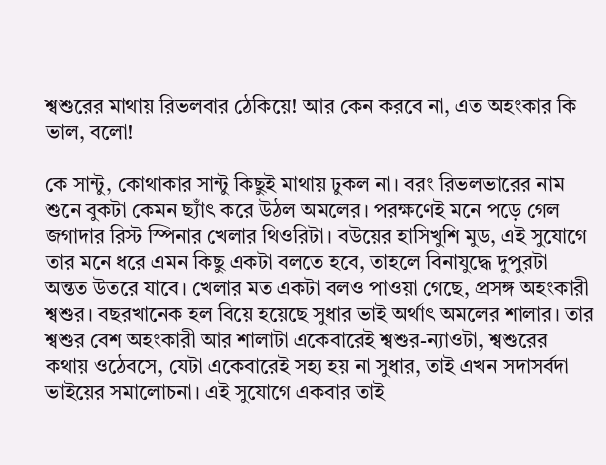শ্বশুরের মাথায় রিভলবার ঠেকিয়ে! আর কেন করবে না, এত অহংকার কি ভাল, বলো!

কে সান্টু, কোথাকার সান্টু কিছুই মাথায় ঢুকল না। বরং রিভলভারের নাম শুনে বুকটা কেমন ছ্যাঁৎ করে উঠল অমলের। পরক্ষণেই মনে পড়ে গেল জগাদার রিস্ট স্পিনার খেলার থিওরিটা। বউয়ের হাসিখুশি মুড, এই সুযোগে তার মনে ধরে এমন কিছু একটা বলতে হবে, তাহলে বিনাযুদ্ধে দুপুরটা অন্তত উতরে যাবে। খেলার মত একটা বলও পাওয়া গেছে, প্রসঙ্গ অহংকারী শ্বশুর। বছরখানেক হল বিয়ে হয়েছে সুধার ভাই অর্থাৎ অমলের শালার। তার শ্বশুর বেশ অহংকারী আর শালাটা একেবারেই শ্বশুর-ন্যাওটা, শ্বশুরের কথায় ওঠেবসে, যেটা একেবারেই সহ্য হয় না সুধার, তাই এখন সদাসর্বদা ভাইয়ের সমালোচনা। এই সুযোগে একবার তাই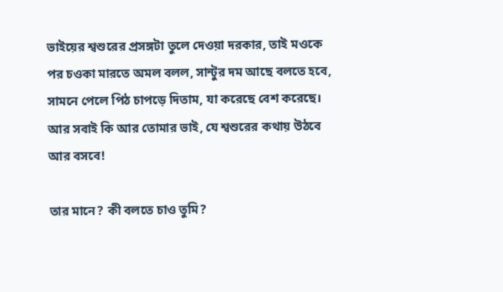ভাইয়ের শ্বশুরের প্রসঙ্গটা তুলে দেওয়া দরকার, তাই মওকে পর চওকা মারতে অমল বলল, সান্টুর দম আছে বলতে হবে, সামনে পেলে পিঠ চাপড়ে দিতাম, যা করেছে বেশ করেছে। আর সবাই কি আর তোমার ভাই, যে শ্বশুরের কথায় উঠবে আর বসবে!

তার মানে? কী বলতে চাও তুমি?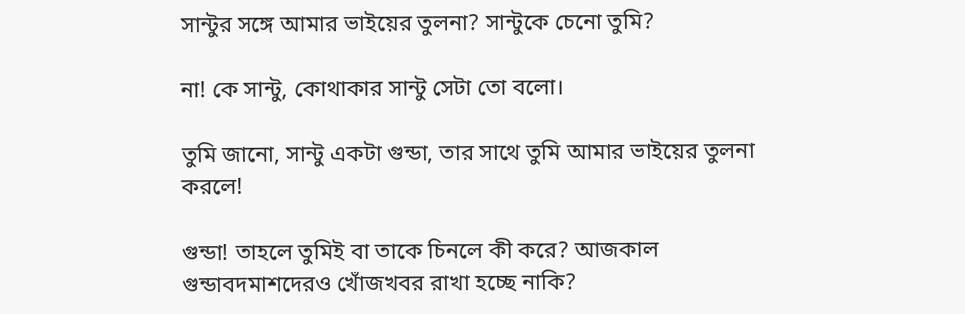সান্টুর সঙ্গে আমার ভাইয়ের তুলনা? সান্টুকে চেনো তুমি?

না! কে সান্টু, কোথাকার সান্টু সেটা তো বলো।

তুমি জানো, সান্টু একটা গুন্ডা, তার সাথে তুমি আমার ভাইয়ের তুলনা করলে!

গুন্ডা! তাহলে তুমিই বা তাকে চিনলে কী করে? আজকাল গুন্ডাবদমাশদেরও খোঁজখবর রাখা হচ্ছে নাকি?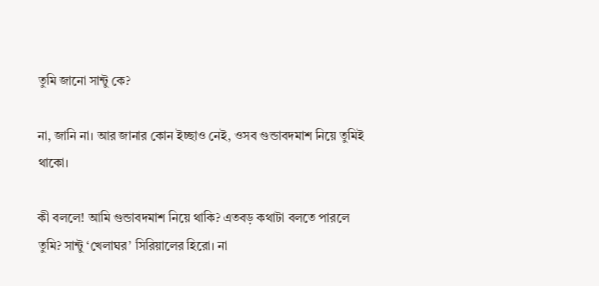তুমি জানো সান্টু কে?

না, জানি না। আর জানার কোন ইচ্ছাও নেই, ওসব গুন্ডাবদমাশ নিয়ে তুমিই থাকো।

কী বললে! আমি গুন্ডাবদমাশ নিয়ে থাকি? এতবড় কথাটা বলতে পারলে তুমি? সান্টু ‘খেলাঘর’ সিরিয়ালের হিরো। না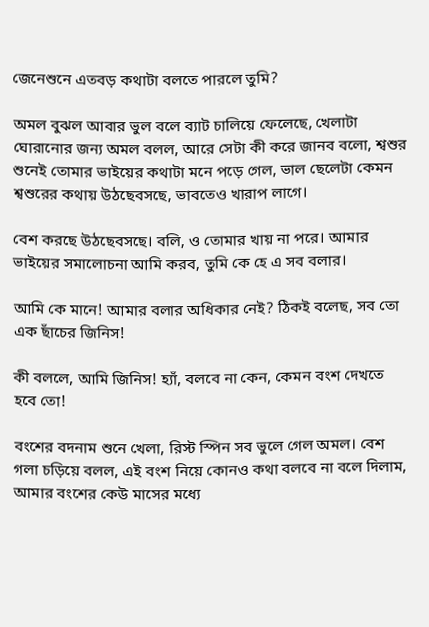জেনেশুনে এতবড় কথাটা বলতে পারলে তুমি?

অমল বুঝল আবার ভুল বলে ব্যাট চালিয়ে ফেলেছে, খেলাটা ঘোরানোর জন্য অমল বলল, আরে সেটা কী করে জানব বলো, শ্বশুর শুনেই তোমার ভাইয়ের কথাটা মনে পড়ে গেল, ভাল ছেলেটা কেমন শ্বশুরের কথায় উঠছেবসছে, ভাবতেও খারাপ লাগে।

বেশ করছে উঠছেবসছে। বলি, ও তোমার খায় না পরে। আমার ভাইয়ের সমালোচনা আমি করব, তুমি কে হে এ সব বলার।

আমি কে মানে! আমার বলার অধিকার নেই? ঠিকই বলেছ, সব তো এক ছাঁচের জিনিস!

কী বললে, আমি জিনিস! হ্যাঁ, বলবে না কেন, কেমন বংশ দেখতে হবে তো!

বংশের বদনাম শুনে খেলা, রিস্ট স্পিন সব ভুলে গেল অমল। বেশ গলা চড়িয়ে বলল, এই বংশ নিয়ে কোনও কথা বলবে না বলে দিলাম, আমার বংশের কেউ মাসের মধ্যে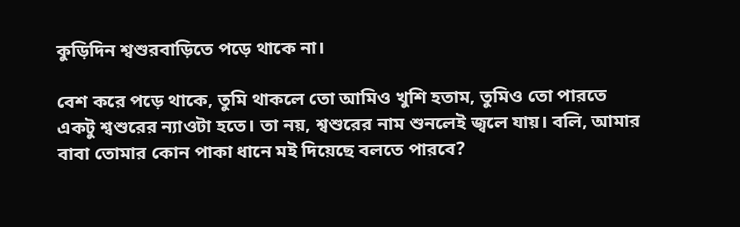কুড়িদিন শ্বশুরবাড়িতে পড়ে থাকে না।

বেশ করে পড়ে থাকে, তুমি থাকলে তো আমিও খুশি হতাম, তুমিও তো পারতে একটু শ্বশুরের ন্যাওটা হতে। তা নয়, শ্বশুরের নাম শুনলেই জ্বলে যায়। বলি, আমার বাবা তোমার কোন পাকা ধানে মই দিয়েছে বলতে পারবে?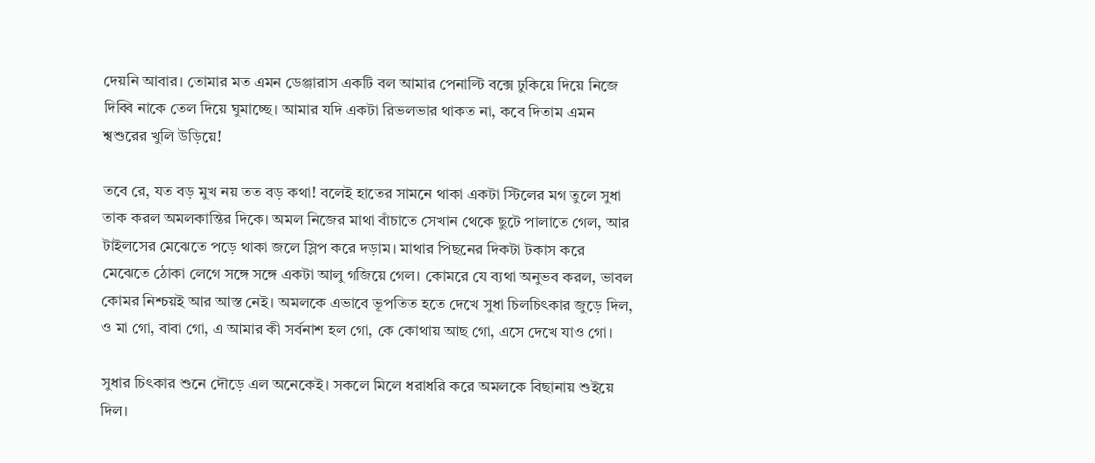দেয়নি আবার। তোমার মত এমন ডেঞ্জারাস একটি বল আমার পেনাল্টি বক্সে ঢুকিয়ে দিয়ে নিজে দিব্বি নাকে তেল দিয়ে ঘুমাচ্ছে। আমার যদি একটা রিভলভার থাকত না, কবে দিতাম এমন শ্বশুরের খুলি উড়িয়ে!

তবে রে, যত বড় মুখ নয় তত বড় কথা! বলেই হাতের সামনে থাকা একটা স্টিলের মগ তুলে সুধা তাক করল অমলকান্তির দিকে। অমল নিজের মাথা বাঁচাতে সেখান থেকে ছুটে পালাতে গেল, আর টাইলসের মেঝেতে পড়ে থাকা জলে স্লিপ করে দড়াম। মাথার পিছনের দিকটা টকাস করে মেঝেতে ঠোকা লেগে সঙ্গে সঙ্গে একটা আলু গজিয়ে গেল। কোমরে যে ব্যথা অনুভব করল, ভাবল কোমর নিশ্চয়ই আর আস্ত নেই। অমলকে এভাবে ভূপতিত হতে দেখে সুধা চিলচিৎকার জুড়ে দিল, ও মা গো, বাবা গো, এ আমার কী সর্বনাশ হল গো, কে কোথায় আছ গো, এসে দেখে যাও গো।

সুধার চিৎকার শুনে দৌড়ে এল অনেকেই। সকলে মিলে ধরাধরি করে অমলকে বিছানায় শুইয়ে দিল।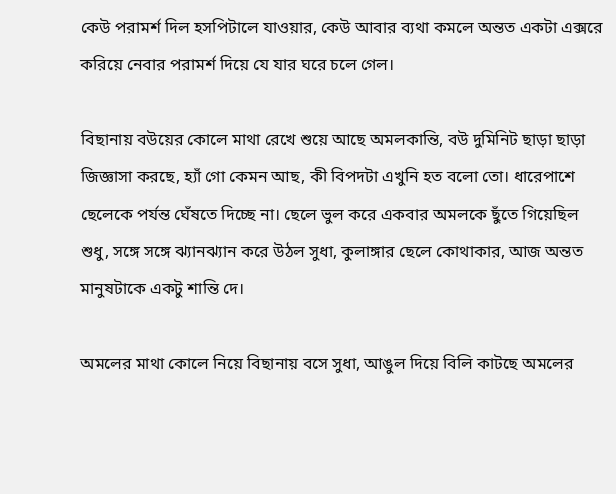কেউ পরামর্শ দিল হসপিটালে যাওয়ার, কেউ আবার ব্যথা কমলে অন্তত একটা এক্সরে করিয়ে নেবার পরামর্শ দিয়ে যে যার ঘরে চলে গেল।

বিছানায় বউয়ের কোলে মাথা রেখে শুয়ে আছে অমলকান্তি, বউ দুমিনিট ছাড়া ছাড়া জিজ্ঞাসা করছে, হ্যাঁ গো কেমন আছ, কী বিপদটা এখুনি হত বলো তো। ধারেপাশে ছেলেকে পর্যন্ত ঘেঁষতে দিচ্ছে না। ছেলে ভুল করে একবার অমলকে ছুঁতে গিয়েছিল শুধু, সঙ্গে সঙ্গে ঝ্যানঝ্যান করে উঠল সুধা, কুলাঙ্গার ছেলে কোথাকার, আজ অন্তত মানুষটাকে একটু শান্তি দে।

অমলের মাথা কোলে নিয়ে বিছানায় বসে সুধা, আঙুল দিয়ে বিলি কাটছে অমলের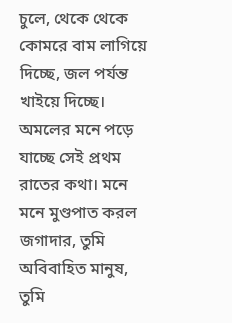চুলে, থেকে থেকে কোমরে বাম লাগিয়ে দিচ্ছে, জল পর্যন্ত খাইয়ে দিচ্ছে। অমলের মনে পড়ে যাচ্ছে সেই প্রথম রাতের কথা। মনে মনে মুণ্ডপাত করল জগাদার, তুমি অবিবাহিত মানুষ, তুমি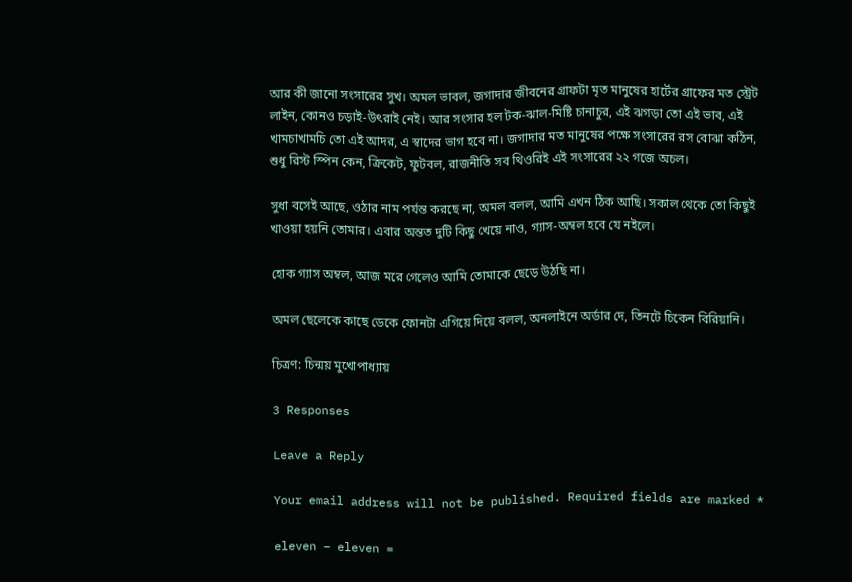আর কী জানো সংসারের সুখ। অমল ভাবল, জগাদার জীবনের গ্রাফটা মৃত মানুষের হার্টের গ্রাফের মত স্ট্রেট লাইন, কোনও চড়াই-উৎরাই নেই। আর সংসার হল টক-ঝাল-মিষ্টি চানাচুর, এই ঝগড়া তো এই ভাব, এই খামচাখামচি তো এই আদর, এ স্বাদের ভাগ হবে না। জগাদার মত মানুষের পক্ষে সংসারের রস বোঝা কঠিন, শুধু রিস্ট স্পিন কেন, ক্রিকেট, ফুটবল, রাজনীতি সব থিওরিই এই সংসারের ২২ গজে অচল।

সুধা বসেই আছে, ওঠার নাম পর্যন্ত করছে না, অমল বলল, আমি এখন ঠিক আছি। সকাল থেকে তো কিছুই খাওয়া হয়নি তোমার। এবার অন্তত দুটি কিছু খেয়ে নাও, গ্যাস-অম্বল হবে যে নইলে।

হোক গ্যাস অম্বল, আজ মরে গেলেও আমি তোমাকে ছেড়ে উঠছি না।

অমল ছেলেকে কাছে ডেকে ফোনটা এগিয়ে দিয়ে বলল, অনলাইনে অর্ডার দে, তিনটে চিকেন বিরিয়ানি।

চিত্রণ: চিন্ময় মুখোপাধ্যায়

3 Responses

Leave a Reply

Your email address will not be published. Required fields are marked *

eleven − eleven =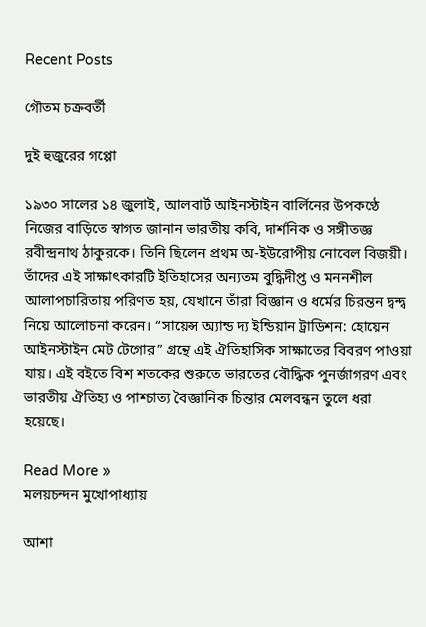Recent Posts

গৌতম চক্রবর্তী

দুই হুজুরের গপ্পো

১৯৩০ সালের ১৪ জুলাই, আলবার্ট আইনস্টাইন বার্লিনের উপকণ্ঠে নিজের বাড়িতে স্বাগত জানান ভারতীয় কবি, দার্শনিক ও সঙ্গীতজ্ঞ রবীন্দ্রনাথ ঠাকুরকে। তিনি ছিলেন প্রথম অ-ইউরোপীয় নোবেল বিজয়ী। তাঁদের এই সাক্ষাৎকারটি ইতিহাসের অন্যতম বুদ্ধিদীপ্ত ও মননশীল আলাপচারিতায় পরিণত হয়, যেখানে তাঁরা বিজ্ঞান ও ধর্মের চিরন্তন দ্বন্দ্ব নিয়ে আলোচনা করেন। “সায়েন্স অ্যান্ড দ্য ইন্ডিয়ান ট্রাডিশন: হোয়েন আইনস্টাইন মেট টেগোর” গ্রন্থে এই ঐতিহাসিক সাক্ষাতের বিবরণ পাওয়া যায়। এই বইতে বিশ শতকের শুরুতে ভারতের বৌদ্ধিক পুনর্জাগরণ এবং ভারতীয় ঐতিহ্য ও পাশ্চাত্য বৈজ্ঞানিক চিন্তার মেলবন্ধন তুলে ধরা হয়েছে।

Read More »
মলয়চন্দন মুখোপাধ্যায়

আশা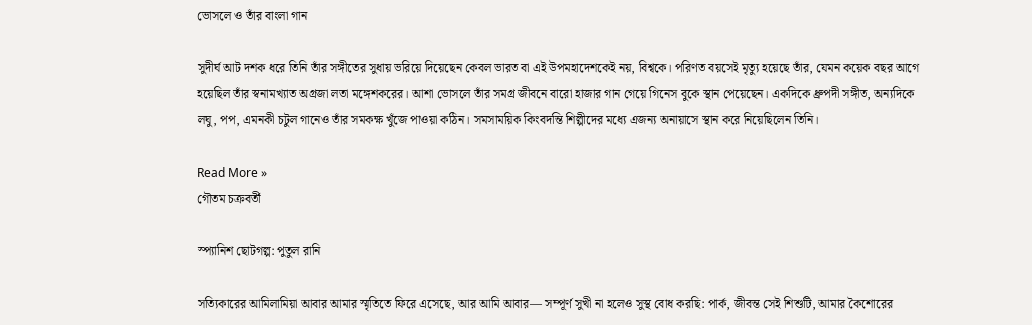ভোসলে ও তাঁর বাংলা গান

সুদীর্ঘ আট দশক ধরে তিনি তাঁর সঙ্গীতের সুধায় ভরিয়ে দিয়েছেন কেবল ভারত বা এই উপমহাদেশকেই নয়, বিশ্বকে। পরিণত বয়সেই মৃত্যু হয়েছে তাঁর, যেমন কয়েক বছর আগে হয়েছিল তাঁর স্বনামখ্যাত অগ্রজা লতা মঙ্গেশকরের। আশা ভোসলে তাঁর সমগ্র জীবনে বারো হাজার গান গেয়ে গিনেস বুকে স্থান পেয়েছেন। একদিকে ধ্রুপদী সঙ্গীত, অন্যদিকে লঘু, পপ, এমনকী চটুল গানেও তাঁর সমকক্ষ খুঁজে পাওয়া কঠিন। সমসাময়িক কিংবদন্তি শিল্পীদের মধ্যে এজন্য অনায়াসে স্থান করে নিয়েছিলেন তিনি।

Read More »
গৌতম চক্রবর্তী

স্প্যানিশ ছোটগল্প: পুতুল রানি

সত্যিকারের আমিলামিয়া আবার আমার স্মৃতিতে ফিরে এসেছে, আর আমি আবার— সম্পূর্ণ সুখী না হলেও সুস্থ বোধ করছি: পার্ক, জীবন্ত সেই শিশুটি, আমার কৈশোরের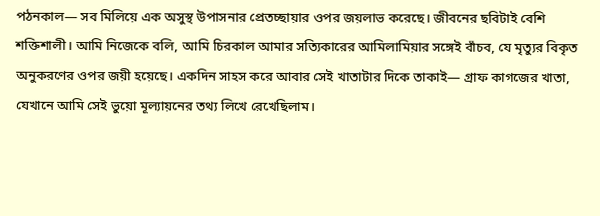পঠনকাল— সব মিলিয়ে এক অসুস্থ উপাসনার প্রেতচ্ছায়ার ওপর জয়লাভ করেছে। জীবনের ছবিটাই বেশি শক্তিশালী। আমি নিজেকে বলি, আমি চিরকাল আমার সত্যিকারের আমিলামিয়ার সঙ্গেই বাঁচব, যে মৃত্যুর বিকৃত অনুকরণের ওপর জয়ী হয়েছে। একদিন সাহস করে আবার সেই খাতাটার দিকে তাকাই— গ্রাফ কাগজের খাতা, যেখানে আমি সেই ভুয়ো মূল্যায়নের তথ্য লিখে রেখেছিলাম।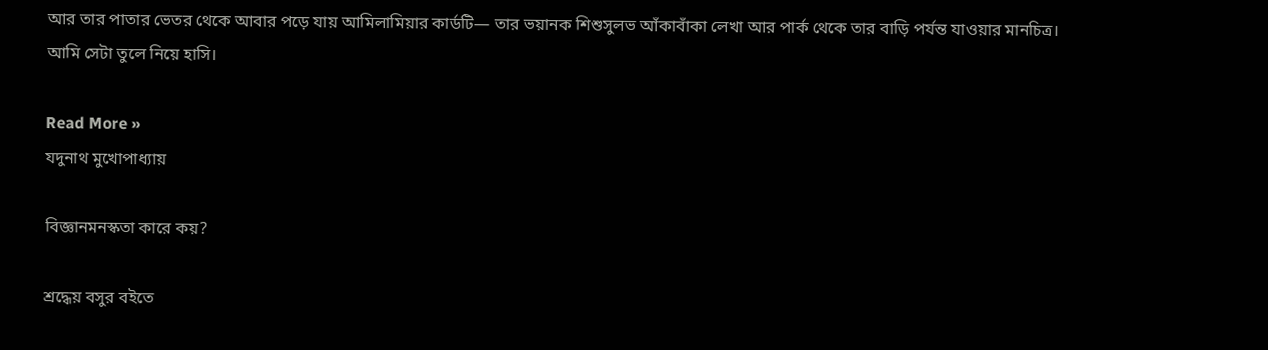আর তার পাতার ভেতর থেকে আবার পড়ে যায় আমিলামিয়ার কার্ডটি— তার ভয়ানক শিশুসুলভ আঁকাবাঁকা লেখা আর পার্ক থেকে তার বাড়ি পর্যন্ত যাওয়ার মানচিত্র। আমি সেটা তুলে নিয়ে হাসি।

Read More »
যদুনাথ মুখোপাধ্যায়

বিজ্ঞানমনস্কতা কারে কয়?

শ্রদ্ধেয় বসুর বইতে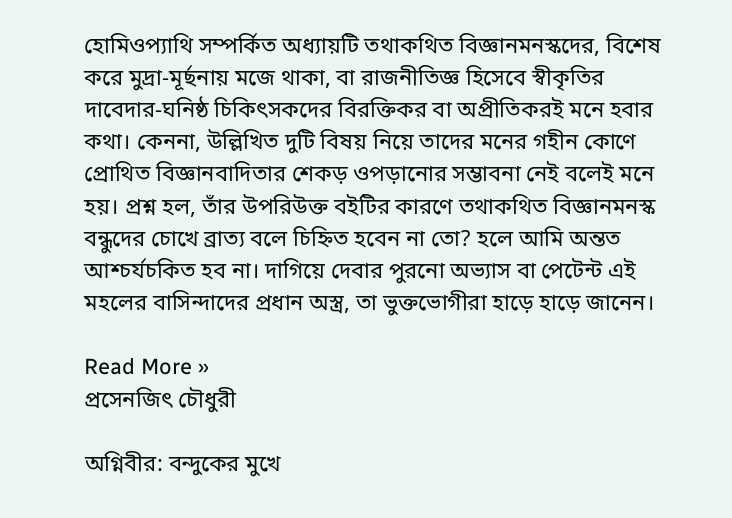হোমিওপ্যাথি সম্পর্কিত অধ্যায়টি তথাকথিত বিজ্ঞানমনস্কদের, বিশেষ করে মুদ্রা-মূর্ছনায় মজে থাকা, বা রাজনীতিজ্ঞ হিসেবে স্বীকৃতির দাবেদার-ঘনিষ্ঠ চিকিৎসকদের বিরক্তিকর বা অপ্রীতিকরই মনে হবার কথা। কেননা, উল্লিখিত দুটি বিষয় নিয়ে তাদের মনের গহীন কোণে প্রোথিত বিজ্ঞানবাদিতার শেকড় ওপড়ানোর সম্ভাবনা নেই বলেই মনে হয়। প্রশ্ন হল, তাঁর উপরিউক্ত বইটির কারণে তথাকথিত বিজ্ঞানমনস্ক বন্ধুদের চোখে ব্রাত্য বলে চিহ্নিত হবেন না তো? হলে আমি অন্তত আশ্চর্যচকিত হব না। দাগিয়ে দেবার পুরনো অভ্যাস বা পেটেন্ট এই মহলের বাসিন্দাদের প্রধান অস্ত্র, তা ভুক্তভোগীরা হাড়ে হাড়ে জানেন।

Read More »
প্রসেনজিৎ চৌধুরী

অগ্নিবীর: বন্দুকের মুখে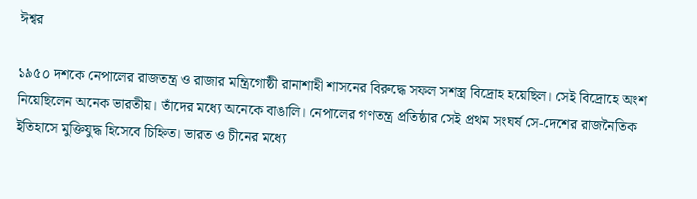ঈশ্বর

১৯৫০ দশকে নেপালের রাজতন্ত্র ও রাজার মন্ত্রিগোষ্ঠী রানাশাহী শাসনের বিরুদ্ধে সফল সশস্ত্র বিদ্রোহ হয়েছিল। সেই বিদ্রোহে অংশ নিয়েছিলেন অনেক ভারতীয়। তাঁদের মধ্যে অনেকে বাঙালি। নেপালের গণতন্ত্র প্রতিষ্ঠার সেই প্রথম সংঘর্ষ সে-দেশের রাজনৈতিক ইতিহাসে মুক্তিযুদ্ধ হিসেবে চিহ্নিত। ভারত ও চীনের মধ্যে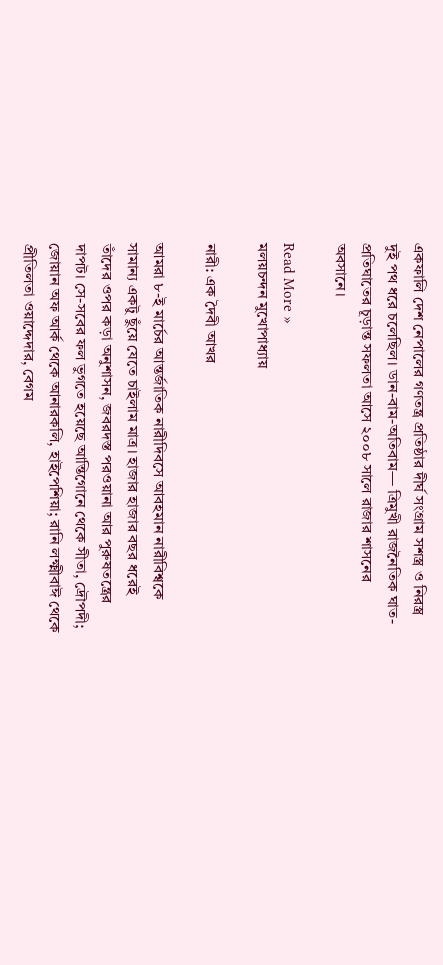একফালি দেশ নেপালের গণতন্ত্র প্রতিষ্ঠার দীর্ঘ সংগ্রাম সশস্ত্র ও নিরস্ত্র দুই পথ ধরে চলেছিল। ডান-বাম-অতিবাম— ত্রিমুখী রাজনৈতিক ঘাত-প্রতিঘাতের চূড়ান্ত সফলতা আসে ২০০৮ সালে রাজার শাসনের অবসানে।

Read More »
মলয়চন্দন মুখোপাধ্যায়

নারী: এক দৈবী আখর

আমরা ৮-ই মার্চের আন্তর্জাতিক নারীদিবসে আবহমান নারীবিশ্বকে সামান্য একটু ছুঁয়ে যেতে চাইলাম মাত্র। হাজার হাজার বছর ধরেই তাঁদের ওপর কড়া অনুশাসন, জবরদস্ত পরওয়ানা আর পুরুষতন্ত্রের দাপট। সে-সবের ফল ভুগতে হয়েছে আন্তিগোনে থেকে সীতা, দ্রৌপদী; জোয়ান অফ আর্ক থেকে আনারকলি, হাইপেশিয়া; রানি লক্ষ্মীবাঈ থেকে প্রীতিলতা ওয়াদ্দেদার, বেগম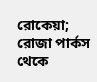রোকেয়া; রোজা পার্কস থেকে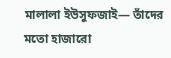মালালা ইউসুফজাই— তাঁদের মতো হাজারো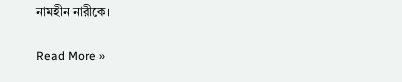নামহীন নারীকে।

Read More »